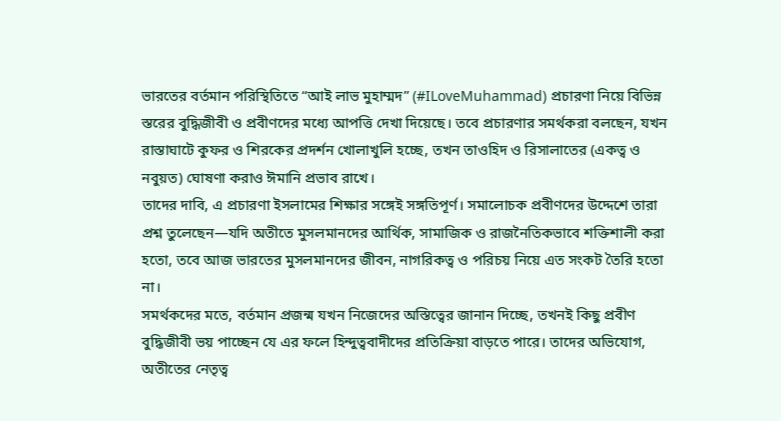ভারতের বর্তমান পরিস্থিতিতে “আই লাভ মুহাম্মদ” (#ILoveMuhammad) প্রচারণা নিয়ে বিভিন্ন স্তরের বুদ্ধিজীবী ও প্রবীণদের মধ্যে আপত্তি দেখা দিয়েছে। তবে প্রচারণার সমর্থকরা বলছেন, যখন রাস্তাঘাটে কুফর ও শিরকের প্রদর্শন খোলাখুলি হচ্ছে, তখন তাওহিদ ও রিসালাতের (একত্ব ও নবুয়ত) ঘোষণা করাও ঈমানি প্রভাব রাখে।
তাদের দাবি, এ প্রচারণা ইসলামের শিক্ষার সঙ্গেই সঙ্গতিপূর্ণ। সমালোচক প্রবীণদের উদ্দেশে তারা প্রশ্ন তুলেছেন—যদি অতীতে মুসলমানদের আর্থিক, সামাজিক ও রাজনৈতিকভাবে শক্তিশালী করা হতো, তবে আজ ভারতের মুসলমানদের জীবন, নাগরিকত্ব ও পরিচয় নিয়ে এত সংকট তৈরি হতো না।
সমর্থকদের মতে, বর্তমান প্রজন্ম যখন নিজেদের অস্তিত্বের জানান দিচ্ছে, তখনই কিছু প্রবীণ বুদ্ধিজীবী ভয় পাচ্ছেন যে এর ফলে হিন্দুত্ববাদীদের প্রতিক্রিয়া বাড়তে পারে। তাদের অভিযোগ, অতীতের নেতৃত্ব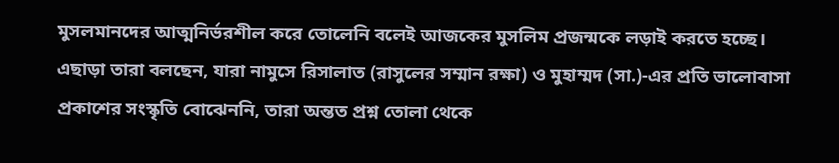মুসলমানদের আত্মনির্ভরশীল করে তোলেনি বলেই আজকের মুসলিম প্রজন্মকে লড়াই করতে হচ্ছে।
এছাড়া তারা বলছেন, যারা নামুসে রিসালাত (রাসুলের সম্মান রক্ষা) ও মুহাম্মদ (সা.)-এর প্রতি ভালোবাসা প্রকাশের সংস্কৃতি বোঝেননি, তারা অন্তত প্রশ্ন তোলা থেকে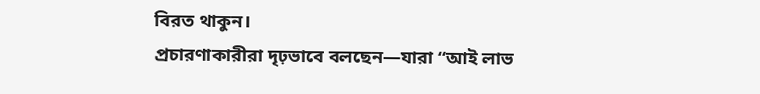বিরত থাকুন।
প্রচারণাকারীরা দৃঢ়ভাবে বলছেন—যারা “আই লাভ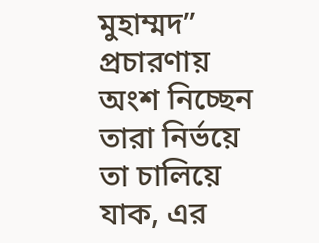মুহাম্মদ” প্রচারণায় অংশ নিচ্ছেন তারা নির্ভয়ে তা চালিয়ে যাক, এর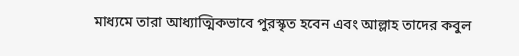মাধ্যমে তারা আধ্যাত্মিকভাবে পুরস্কৃত হবেন এবং আল্লাহ তাদের কবুল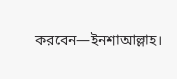করবেন—ইনশাআল্লাহ।